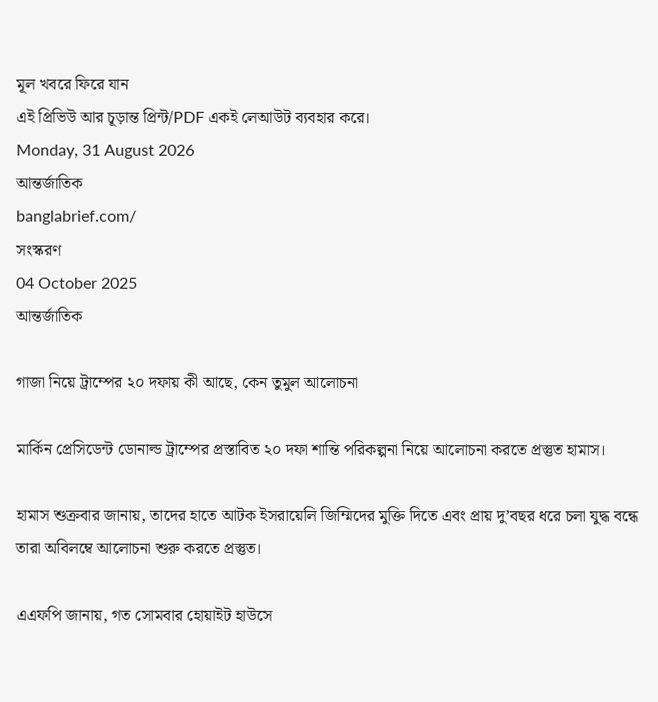মূল খবরে ফিরে যান
এই প্রিভিউ আর চূড়ান্ত প্রিন্ট/PDF একই লেআউট ব্যবহার করে।
Monday, 31 August 2026
আন্তর্জাতিক
banglabrief.com/
সংস্করণ
04 October 2025
আন্তর্জাতিক

গাজা নিয়ে ট্রাম্পের ২০ দফায় কী আছে, কেন তুমুল আলোচনা

মার্কিন প্রেসিডেন্ট ডোনাল্ড ট্রাম্পের প্রস্তাবিত ২০ দফা শান্তি পরিকল্পনা নিয়ে আলোচনা করতে প্রস্তুত হামাস।

হামাস শুক্রবার জানায়, তাদের হাতে আটক ইসরায়েলি জিম্মিদের মুক্তি দিতে এবং প্রায় দু’বছর ধরে চলা যুদ্ধ বন্ধে তারা অবিলম্বে আলোচনা শুরু করতে প্রস্তুত।

এএফপি জানায়, গত সোমবার হোয়াইট হাউসে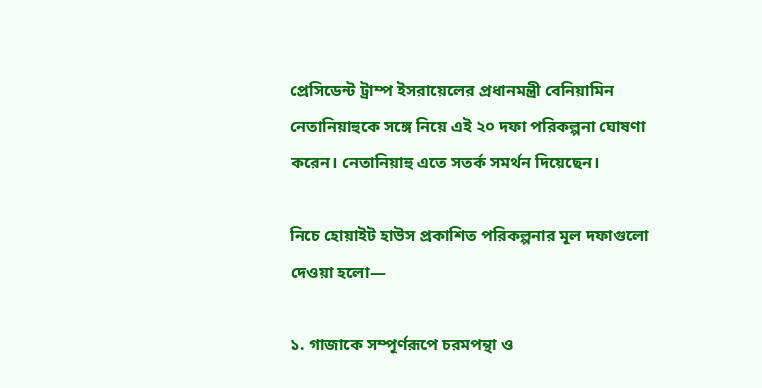প্রেসিডেন্ট ট্রাম্প ইসরায়েলের প্রধানমন্ত্রী বেনিয়ামিন নেতানিয়াহুকে সঙ্গে নিয়ে এই ২০ দফা পরিকল্পনা ঘোষণা করেন। নেতানিয়াহু এতে সতর্ক সমর্থন দিয়েছেন।

নিচে হোয়াইট হাউস প্রকাশিত পরিকল্পনার মূল দফাগুলো দেওয়া হলো—

১. গাজাকে সম্পূর্ণরূপে চরমপন্থা ও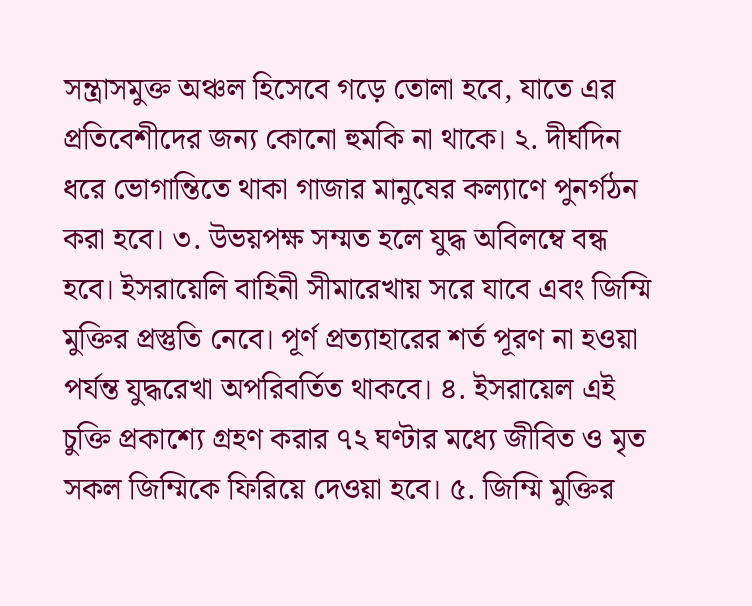সন্ত্রাসমুক্ত অঞ্চল হিসেবে গড়ে তোলা হবে, যাতে এর প্রতিবেশীদের জন্য কোনো হুমকি না থাকে। ২. দীর্ঘদিন ধরে ভোগান্তিতে থাকা গাজার মানুষের কল্যাণে পুনর্গঠন করা হবে। ৩. উভয়পক্ষ সম্মত হলে যুদ্ধ অবিলম্বে বন্ধ হবে। ইসরায়েলি বাহিনী সীমারেখায় সরে যাবে এবং জিম্মি মুক্তির প্রস্তুতি নেবে। পূর্ণ প্রত্যাহারের শর্ত পূরণ না হওয়া পর্যন্ত যুদ্ধরেখা অপরিবর্তিত থাকবে। ৪. ইসরায়েল এই চুক্তি প্রকাশ্যে গ্রহণ করার ৭২ ঘণ্টার মধ্যে জীবিত ও মৃত সকল জিম্মিকে ফিরিয়ে দেওয়া হবে। ৫. জিম্মি মুক্তির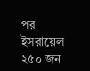পর ইসরায়েল ২৫০ জন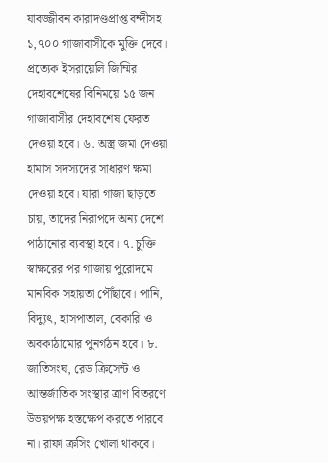যাবজ্জীবন কারাদণ্ডপ্রাপ্ত বন্দীসহ ১,৭০০ গাজাবাসীকে মুক্তি দেবে। প্রত্যেক ইসরায়েলি জিম্মির দেহাবশেষের বিনিময়ে ১৫ জন গাজাবাসীর দেহাবশেষ ফেরত দেওয়া হবে। ৬. অস্ত্র জমা দেওয়া হামাস সদস্যদের সাধারণ ক্ষমা দেওয়া হবে। যারা গাজা ছাড়তে চায়, তাদের নিরাপদে অন্য দেশে পাঠানোর ব্যবস্থা হবে। ৭. চুক্তি স্বাক্ষরের পর গাজায় পুরোদমে মানবিক সহায়তা পৌঁছাবে। পানি, বিদ্যুৎ, হাসপাতাল, বেকারি ও অবকাঠামোর পুনর্গঠন হবে। ৮. জাতিসংঘ, রেড ক্রিসেন্ট ও আন্তর্জাতিক সংস্থার ত্রাণ বিতরণে উভয়পক্ষ হস্তক্ষেপ করতে পারবে না। রাফা ক্রসিং খোলা থাকবে।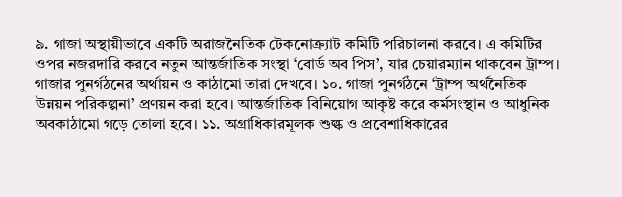৯. গাজা অস্থায়ীভাবে একটি অরাজনৈতিক টেকনোক্র্যাট কমিটি পরিচালনা করবে। এ কমিটির ওপর নজরদারি করবে নতুন আন্তর্জাতিক সংস্থা ‘বোর্ড অব পিস’, যার চেয়ারম্যান থাকবেন ট্রাম্প। গাজার পুনর্গঠনের অর্থায়ন ও কাঠামো তারা দেখবে। ১০. গাজা পুনর্গঠনে ‘ট্রাম্প অর্থনৈতিক উন্নয়ন পরিকল্পনা’ প্রণয়ন করা হবে। আন্তর্জাতিক বিনিয়োগ আকৃষ্ট করে কর্মসংস্থান ও আধুনিক অবকাঠামো গড়ে তোলা হবে। ১১. অগ্রাধিকারমূলক শুল্ক ও প্রবেশাধিকারের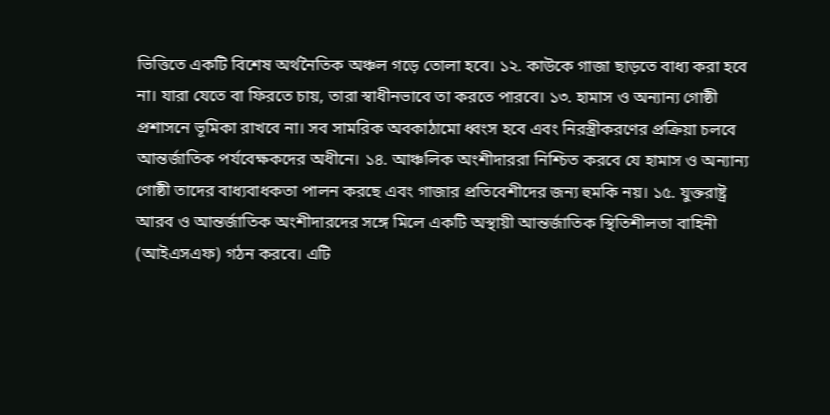ভিত্তিতে একটি বিশেষ অর্থনৈতিক অঞ্চল গড়ে তোলা হবে। ১২. কাউকে গাজা ছাড়তে বাধ্য করা হবে না। যারা যেতে বা ফিরতে চায়, তারা স্বাধীনভাবে তা করতে পারবে। ১৩. হামাস ও অন্যান্য গোষ্ঠী প্রশাসনে ভূমিকা রাখবে না। সব সামরিক অবকাঠামো ধ্বংস হবে এবং নিরস্ত্রীকরণের প্রক্রিয়া চলবে আন্তর্জাতিক পর্যবেক্ষকদের অধীনে। ১৪. আঞ্চলিক অংশীদাররা নিশ্চিত করবে যে হামাস ও অন্যান্য গোষ্ঠী তাদের বাধ্যবাধকতা পালন করছে এবং গাজার প্রতিবেশীদের জন্য হুমকি নয়। ১৫. যুক্তরাষ্ট্র আরব ও আন্তর্জাতিক অংশীদারদের সঙ্গে মিলে একটি অস্থায়ী আন্তর্জাতিক স্থিতিশীলতা বাহিনী (আইএসএফ) গঠন করবে। এটি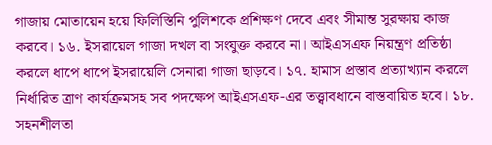গাজায় মোতায়েন হয়ে ফিলিস্তিনি পুলিশকে প্রশিক্ষণ দেবে এবং সীমান্ত সুরক্ষায় কাজ করবে। ১৬. ইসরায়েল গাজা দখল বা সংযুক্ত করবে না। আইএসএফ নিয়ন্ত্রণ প্রতিষ্ঠা করলে ধাপে ধাপে ইসরায়েলি সেনারা গাজা ছাড়বে। ১৭. হামাস প্রস্তাব প্রত্যাখ্যান করলে নির্ধারিত ত্রাণ কার্যক্রমসহ সব পদক্ষেপ আইএসএফ-এর তত্ত্বাবধানে বাস্তবায়িত হবে। ১৮. সহনশীলতা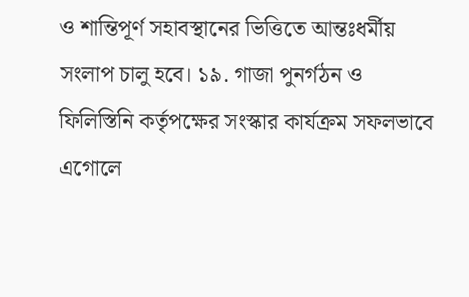ও শান্তিপূর্ণ সহাবস্থানের ভিত্তিতে আন্তঃধর্মীয় সংলাপ চালু হবে। ১৯. গাজা পুনর্গঠন ও ফিলিস্তিনি কর্তৃপক্ষের সংস্কার কার্যক্রম সফলভাবে এগোলে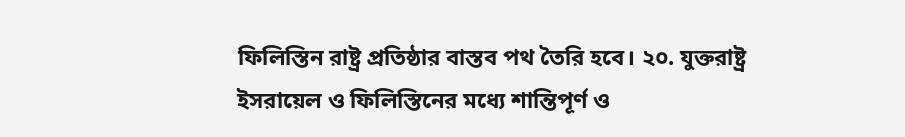ফিলিস্তিন রাষ্ট্র প্রতিষ্ঠার বাস্তব পথ তৈরি হবে। ২০. যুক্তরাষ্ট্র ইসরায়েল ও ফিলিস্তিনের মধ্যে শান্তিপূর্ণ ও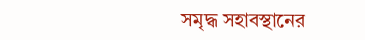সমৃদ্ধ সহাবস্থানের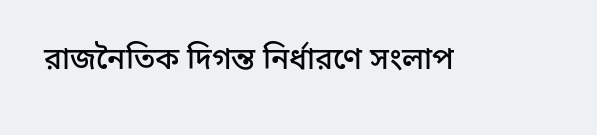রাজনৈতিক দিগন্ত নির্ধারণে সংলাপ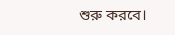শুরু করবে।